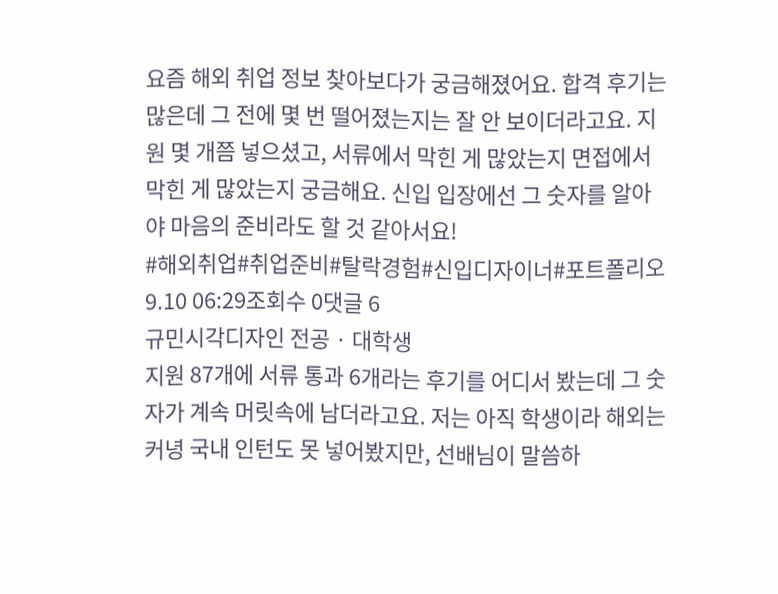요즘 해외 취업 정보 찾아보다가 궁금해졌어요. 합격 후기는 많은데 그 전에 몇 번 떨어졌는지는 잘 안 보이더라고요. 지원 몇 개쯤 넣으셨고, 서류에서 막힌 게 많았는지 면접에서 막힌 게 많았는지 궁금해요. 신입 입장에선 그 숫자를 알아야 마음의 준비라도 할 것 같아서요!
#해외취업#취업준비#탈락경험#신입디자이너#포트폴리오
9.10 06:29조회수 0댓글 6
규민시각디자인 전공 · 대학생
지원 87개에 서류 통과 6개라는 후기를 어디서 봤는데 그 숫자가 계속 머릿속에 남더라고요. 저는 아직 학생이라 해외는커녕 국내 인턴도 못 넣어봤지만, 선배님이 말씀하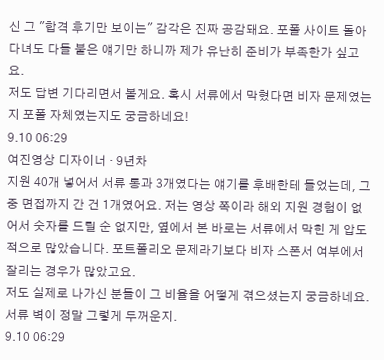신 그 "합격 후기만 보이는" 감각은 진짜 공감돼요. 포폴 사이트 돌아다녀도 다들 붙은 얘기만 하니까 제가 유난히 준비가 부족한가 싶고요.
저도 답변 기다리면서 볼게요. 혹시 서류에서 막혔다면 비자 문제였는지 포폴 자체였는지도 궁금하네요!
9.10 06:29
여진영상 디자이너 · 9년차
지원 40개 넣어서 서류 통과 3개였다는 얘기를 후배한테 들었는데, 그중 면접까지 간 건 1개였어요. 저는 영상 쪽이라 해외 지원 경험이 없어서 숫자를 드릴 순 없지만, 옆에서 본 바로는 서류에서 막힌 게 압도적으로 많았습니다. 포트폴리오 문제라기보다 비자 스폰서 여부에서 잘리는 경우가 많았고요.
저도 실제로 나가신 분들이 그 비율을 어떻게 겪으셨는지 궁금하네요. 서류 벽이 정말 그렇게 두꺼운지.
9.10 06:29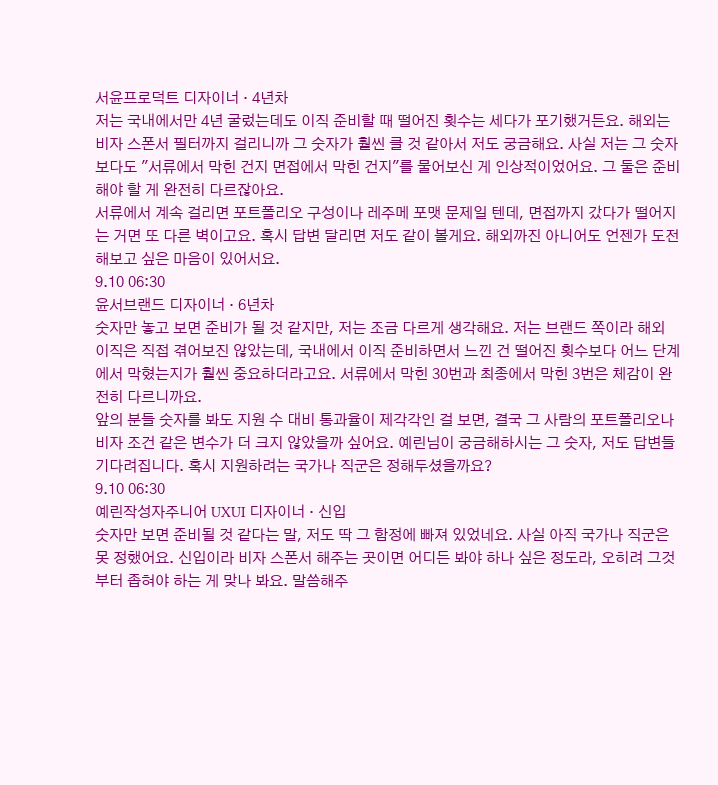서윤프로덕트 디자이너 · 4년차
저는 국내에서만 4년 굴렀는데도 이직 준비할 때 떨어진 횟수는 세다가 포기했거든요. 해외는 비자 스폰서 필터까지 걸리니까 그 숫자가 훨씬 클 것 같아서 저도 궁금해요. 사실 저는 그 숫자보다도 "서류에서 막힌 건지 면접에서 막힌 건지"를 물어보신 게 인상적이었어요. 그 둘은 준비해야 할 게 완전히 다르잖아요.
서류에서 계속 걸리면 포트폴리오 구성이나 레주메 포맷 문제일 텐데, 면접까지 갔다가 떨어지는 거면 또 다른 벽이고요. 혹시 답변 달리면 저도 같이 볼게요. 해외까진 아니어도 언젠가 도전해보고 싶은 마음이 있어서요.
9.10 06:30
윤서브랜드 디자이너 · 6년차
숫자만 놓고 보면 준비가 될 것 같지만, 저는 조금 다르게 생각해요. 저는 브랜드 쪽이라 해외 이직은 직접 겪어보진 않았는데, 국내에서 이직 준비하면서 느낀 건 떨어진 횟수보다 어느 단계에서 막혔는지가 훨씬 중요하더라고요. 서류에서 막힌 30번과 최종에서 막힌 3번은 체감이 완전히 다르니까요.
앞의 분들 숫자를 봐도 지원 수 대비 통과율이 제각각인 걸 보면, 결국 그 사람의 포트폴리오나 비자 조건 같은 변수가 더 크지 않았을까 싶어요. 예린님이 궁금해하시는 그 숫자, 저도 답변들 기다려집니다. 혹시 지원하려는 국가나 직군은 정해두셨을까요?
9.10 06:30
예린작성자주니어 UXUI 디자이너 · 신입
숫자만 보면 준비될 것 같다는 말, 저도 딱 그 함정에 빠져 있었네요. 사실 아직 국가나 직군은 못 정했어요. 신입이라 비자 스폰서 해주는 곳이면 어디든 봐야 하나 싶은 정도라, 오히려 그것부터 좁혀야 하는 게 맞나 봐요. 말씀해주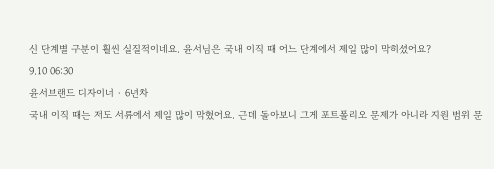신 단계별 구분이 훨씬 실질적이네요. 윤서님은 국내 이직 때 어느 단계에서 제일 많이 막히셨어요?
9.10 06:30
윤서브랜드 디자이너 · 6년차
국내 이직 때는 저도 서류에서 제일 많이 막혔어요. 근데 돌아보니 그게 포트폴리오 문제가 아니라 지원 범위 문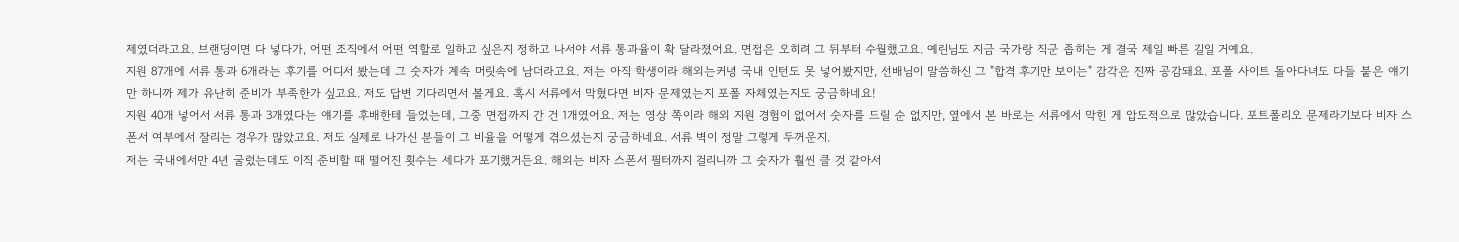제였더라고요. 브랜딩이면 다 넣다가, 어떤 조직에서 어떤 역할로 일하고 싶은지 정하고 나서야 서류 통과율이 확 달라졌어요. 면접은 오히려 그 뒤부터 수월했고요. 예린님도 지금 국가랑 직군 좁히는 게 결국 제일 빠른 길일 거예요.
지원 87개에 서류 통과 6개라는 후기를 어디서 봤는데 그 숫자가 계속 머릿속에 남더라고요. 저는 아직 학생이라 해외는커녕 국내 인턴도 못 넣어봤지만, 선배님이 말씀하신 그 "합격 후기만 보이는" 감각은 진짜 공감돼요. 포폴 사이트 돌아다녀도 다들 붙은 얘기만 하니까 제가 유난히 준비가 부족한가 싶고요. 저도 답변 기다리면서 볼게요. 혹시 서류에서 막혔다면 비자 문제였는지 포폴 자체였는지도 궁금하네요!
지원 40개 넣어서 서류 통과 3개였다는 얘기를 후배한테 들었는데, 그중 면접까지 간 건 1개였어요. 저는 영상 쪽이라 해외 지원 경험이 없어서 숫자를 드릴 순 없지만, 옆에서 본 바로는 서류에서 막힌 게 압도적으로 많았습니다. 포트폴리오 문제라기보다 비자 스폰서 여부에서 잘리는 경우가 많았고요. 저도 실제로 나가신 분들이 그 비율을 어떻게 겪으셨는지 궁금하네요. 서류 벽이 정말 그렇게 두꺼운지.
저는 국내에서만 4년 굴렀는데도 이직 준비할 때 떨어진 횟수는 세다가 포기했거든요. 해외는 비자 스폰서 필터까지 걸리니까 그 숫자가 훨씬 클 것 같아서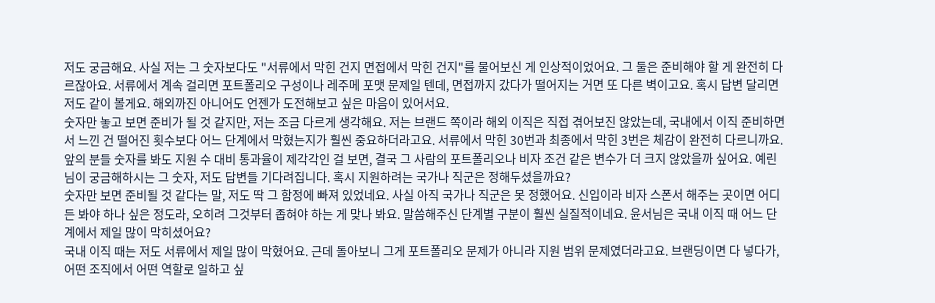저도 궁금해요. 사실 저는 그 숫자보다도 "서류에서 막힌 건지 면접에서 막힌 건지"를 물어보신 게 인상적이었어요. 그 둘은 준비해야 할 게 완전히 다르잖아요. 서류에서 계속 걸리면 포트폴리오 구성이나 레주메 포맷 문제일 텐데, 면접까지 갔다가 떨어지는 거면 또 다른 벽이고요. 혹시 답변 달리면 저도 같이 볼게요. 해외까진 아니어도 언젠가 도전해보고 싶은 마음이 있어서요.
숫자만 놓고 보면 준비가 될 것 같지만, 저는 조금 다르게 생각해요. 저는 브랜드 쪽이라 해외 이직은 직접 겪어보진 않았는데, 국내에서 이직 준비하면서 느낀 건 떨어진 횟수보다 어느 단계에서 막혔는지가 훨씬 중요하더라고요. 서류에서 막힌 30번과 최종에서 막힌 3번은 체감이 완전히 다르니까요. 앞의 분들 숫자를 봐도 지원 수 대비 통과율이 제각각인 걸 보면, 결국 그 사람의 포트폴리오나 비자 조건 같은 변수가 더 크지 않았을까 싶어요. 예린님이 궁금해하시는 그 숫자, 저도 답변들 기다려집니다. 혹시 지원하려는 국가나 직군은 정해두셨을까요?
숫자만 보면 준비될 것 같다는 말, 저도 딱 그 함정에 빠져 있었네요. 사실 아직 국가나 직군은 못 정했어요. 신입이라 비자 스폰서 해주는 곳이면 어디든 봐야 하나 싶은 정도라, 오히려 그것부터 좁혀야 하는 게 맞나 봐요. 말씀해주신 단계별 구분이 훨씬 실질적이네요. 윤서님은 국내 이직 때 어느 단계에서 제일 많이 막히셨어요?
국내 이직 때는 저도 서류에서 제일 많이 막혔어요. 근데 돌아보니 그게 포트폴리오 문제가 아니라 지원 범위 문제였더라고요. 브랜딩이면 다 넣다가, 어떤 조직에서 어떤 역할로 일하고 싶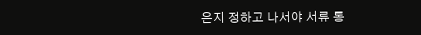은지 정하고 나서야 서류 통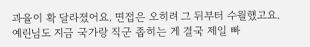과율이 확 달라졌어요. 면접은 오히려 그 뒤부터 수월했고요. 예린님도 지금 국가랑 직군 좁히는 게 결국 제일 빠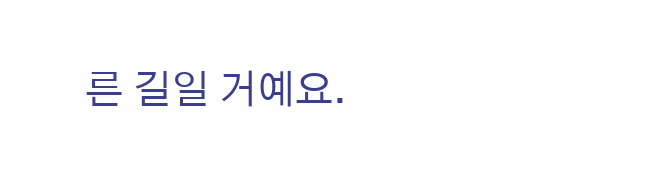른 길일 거예요.